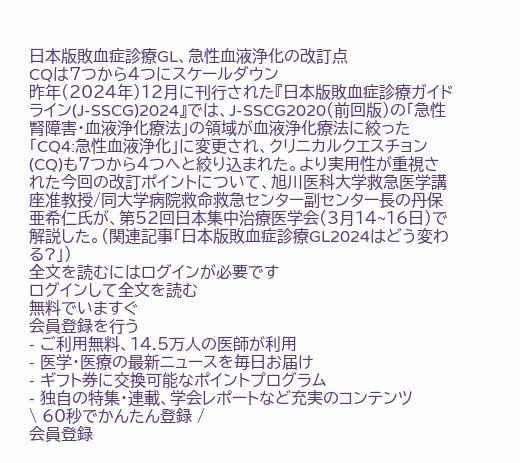日本版敗血症診療GL、急性血液浄化の改訂点
CQは7つから4つにスケールダウン
昨年(2024年)12月に刊行された『日本版敗血症診療ガイドライン(J-SSCG)2024』では、J-SSCG2020(前回版)の「急性腎障害・血液浄化療法」の領域が血液浄化療法に絞った「CQ4:急性血液浄化」に変更され、クリニカルクエスチョン(CQ)も7つから4つへと絞り込まれた。より実用性が重視された今回の改訂ポイントについて、旭川医科大学救急医学講座准教授/同大学病院救命救急センター副センター長の丹保亜希仁氏が、第52回日本集中治療医学会(3月14~16日)で解説した。(関連記事「日本版敗血症診療GL2024はどう変わる?」)
全文を読むにはログインが必要です
ログインして全文を読む
無料でいますぐ
会員登録を行う
- ご利用無料、14.5万人の医師が利用
- 医学・医療の最新ニュースを毎日お届け
- ギフト券に交換可能なポイントプログラム
- 独自の特集・連載、学会レポートなど充実のコンテンツ
\ 60秒でかんたん登録 /
会員登録